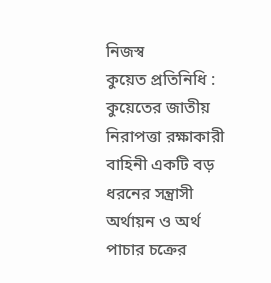নিজস্ব
কুয়েত প্রতিনিধি :
কুয়েতের জাতীয় নিরাপত্তা রক্ষাকারী বাহিনী একটি বড় ধরনের সন্ত্রাসী অর্থায়ন ও অর্থ পাচার চক্রের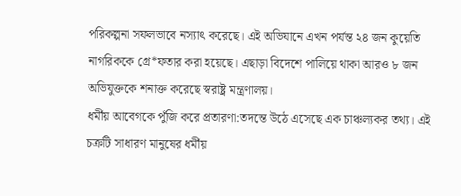পরিকল্পনা সফলভাবে নস্যাৎ করেছে। এই অভিযানে এখন পর্যন্ত ২৪ জন কুয়েতি নাগরিককে গ্রে*ফতার করা হয়েছে। এছাড়া বিদেশে পালিয়ে থাকা আরও ৮ জন অভিযুক্তকে শনাক্ত করেছে স্বরাষ্ট্র মন্ত্রণালয়।
ধর্মীয় আবেগকে পুঁজি করে প্রতারণা:তদন্তে উঠে এসেছে এক চাঞ্চল্যকর তথ্য। এই চক্রটি সাধারণ মানুষের ধর্মীয়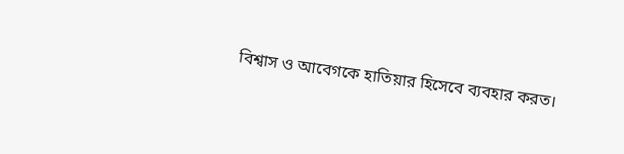বিশ্বাস ও আবেগকে হাতিয়ার হিসেবে ব্যবহার করত।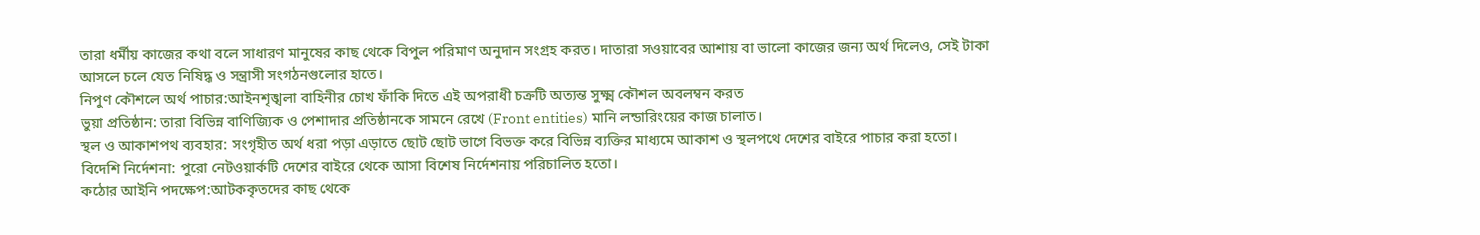তারা ধর্মীয় কাজের কথা বলে সাধারণ মানুষের কাছ থেকে বিপুল পরিমাণ অনুদান সংগ্রহ করত। দাতারা সওয়াবের আশায় বা ভালো কাজের জন্য অর্থ দিলেও, সেই টাকা আসলে চলে যেত নিষিদ্ধ ও সন্ত্রাসী সংগঠনগুলোর হাতে।
নিপুণ কৌশলে অর্থ পাচার:আইনশৃঙ্খলা বাহিনীর চোখ ফাঁকি দিতে এই অপরাধী চক্রটি অত্যন্ত সুক্ষ্ম কৌশল অবলম্বন করত
ভুয়া প্রতিষ্ঠান: তারা বিভিন্ন বাণিজ্যিক ও পেশাদার প্রতিষ্ঠানকে সামনে রেখে (Front entities) মানি লন্ডারিংয়ের কাজ চালাত।
স্থল ও আকাশপথ ব্যবহার: সংগৃহীত অর্থ ধরা পড়া এড়াতে ছোট ছোট ভাগে বিভক্ত করে বিভিন্ন ব্যক্তির মাধ্যমে আকাশ ও স্থলপথে দেশের বাইরে পাচার করা হতো।
বিদেশি নির্দেশনা: পুরো নেটওয়ার্কটি দেশের বাইরে থেকে আসা বিশেষ নির্দেশনায় পরিচালিত হতো।
কঠোর আইনি পদক্ষেপ:আটককৃতদের কাছ থেকে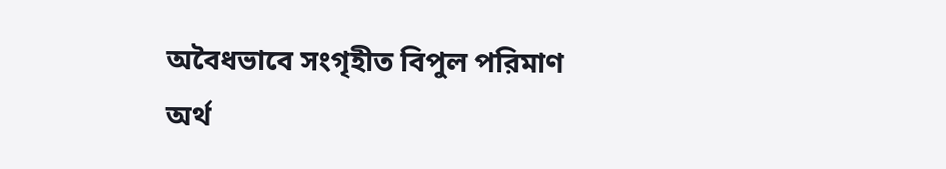অবৈধভাবে সংগৃহীত বিপুল পরিমাণ অর্থ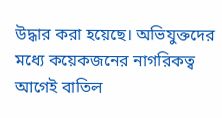উদ্ধার করা হয়েছে। অভিযুক্তদের মধ্যে কয়েকজনের নাগরিকত্ব আগেই বাতিল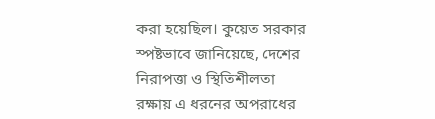করা হয়েছিল। কুয়েত সরকার স্পষ্টভাবে জানিয়েছে, দেশের নিরাপত্তা ও স্থিতিশীলতা রক্ষায় এ ধরনের অপরাধের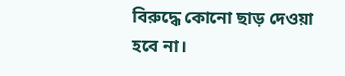বিরুদ্ধে কোনো ছাড় দেওয়া হবে না।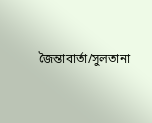জৈন্তাবার্তা/সুলতানা